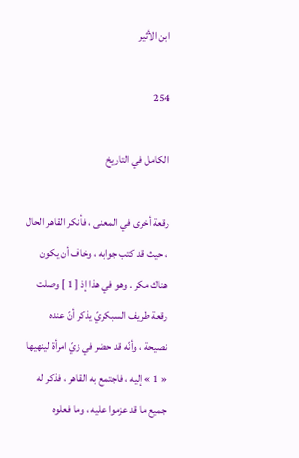ابن الأثير

254

الكامل في التاريخ

رقعة أخرى في المعنى ، فأنكر القاهر الحال ، حيث قد كتب جوابه ، وخاف أن يكون هناك مكر . وهو في هذا إذ [ 1 ] وصلت رقعة طريف السبكريّ يذكر أنّ عنده نصيحة ، وأنّه قد حضر في زيّ امرأة لينهيها « 1 » إليه ، فاجتمع به القاهر ، فذكر له جميع ما قد عزموا عليه ، وما فعلوه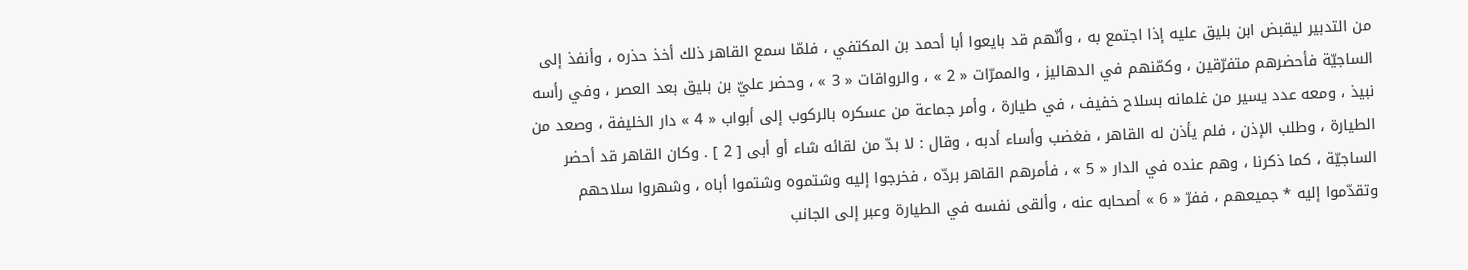من التدبير ليقبض ابن بليق عليه إذا اجتمع به ، وأنّهم قد بايعوا أبا أحمد بن المكتفي ، فلمّا سمع القاهر ذلك أخذ حذره ، وأنفذ إلى الساجيّة فأحضرهم متفرّقين ، وكمّنهم في الدهاليز ، والممرّات « 2 » ، والرواقات « 3 » ، وحضر عليّ بن بليق بعد العصر ، وفي رأسه نبيذ ، ومعه عدد يسير من غلمانه بسلاح خفيف ، في طيارة ، وأمر جماعة من عسكره بالركوب إلى أبواب « 4 » دار الخليفة ، وصعد من الطيارة ، وطلب الإذن ، فلم يأذن له القاهر ، فغضب وأساء أدبه ، وقال : لا بدّ من لقائه شاء أو أبى [ 2 ] . وكان القاهر قد أحضر الساجيّة ، كما ذكرنا ، وهم عنده في الدار « 5 » ، فأمرهم القاهر بردّه ، فخرجوا إليه وشتموه وشتموا أباه ، وشهروا سلاحهم وتقدّموا إليه * جميعهم ، ففرّ « 6 » أصحابه عنه ، وألقى نفسه في الطيارة وعبر إلى الجانب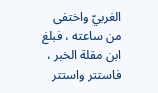الغربيّ واختفى من ساعته ، فبلغ ابن مقلة الخبر ، فاستتر واستتر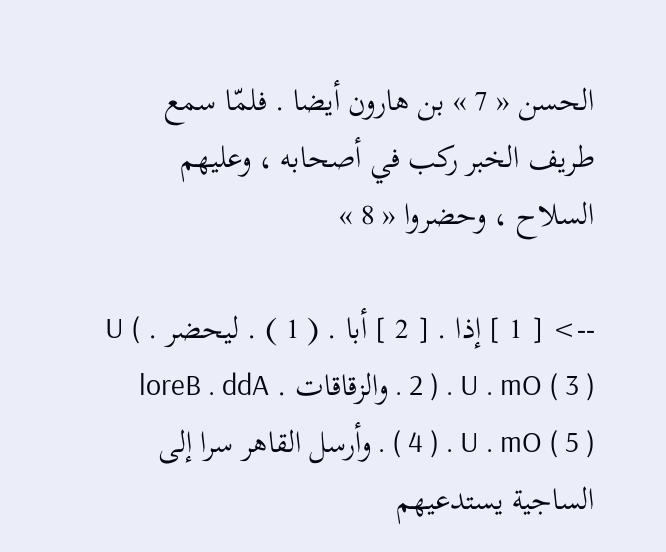الحسن « 7 » بن هارون أيضا . فلمّا سمع طريف الخبر ركب في أصحابه ، وعليهم السلاح ، وحضروا « 8 »

--> [ 1 ] إذا . [ 2 ] أبا . ( 1 ) . ليحضر . U ( 2 ) . U . mO ( 3 ) . والزقاقات . loreB . ddA ( 4 ) . U . mO ( 5 ) . وأرسل القاهر سرا إلى الساجية يستدعيهم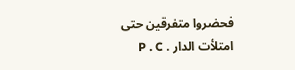فحضروا متفرقين حتى امتلأت الدار . P . C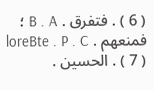( 6 ) . فتفرق . B . A ؛ فمنعهم . loreBte . P . C ( 7 ) . الحسين .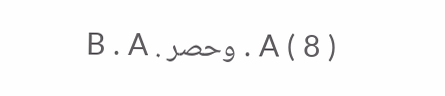A ( 8 ) . وحصر . B . A